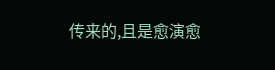传来的,且是愈演愈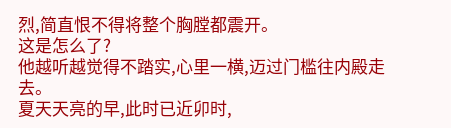烈,简直恨不得将整个胸膛都震开。
这是怎么了?
他越听越觉得不踏实,心里一横,迈过门槛往内殿走去。
夏天天亮的早,此时已近卯时,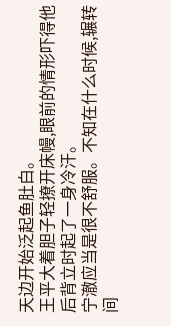天边开始泛起鱼肚白。
王平大着胆子轻撩开床幔,眼前的情形吓得他后背立时起了一身冷汗。
宁澈应当是很不舒服。不知在什么时候,辗转间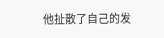他扯散了自己的发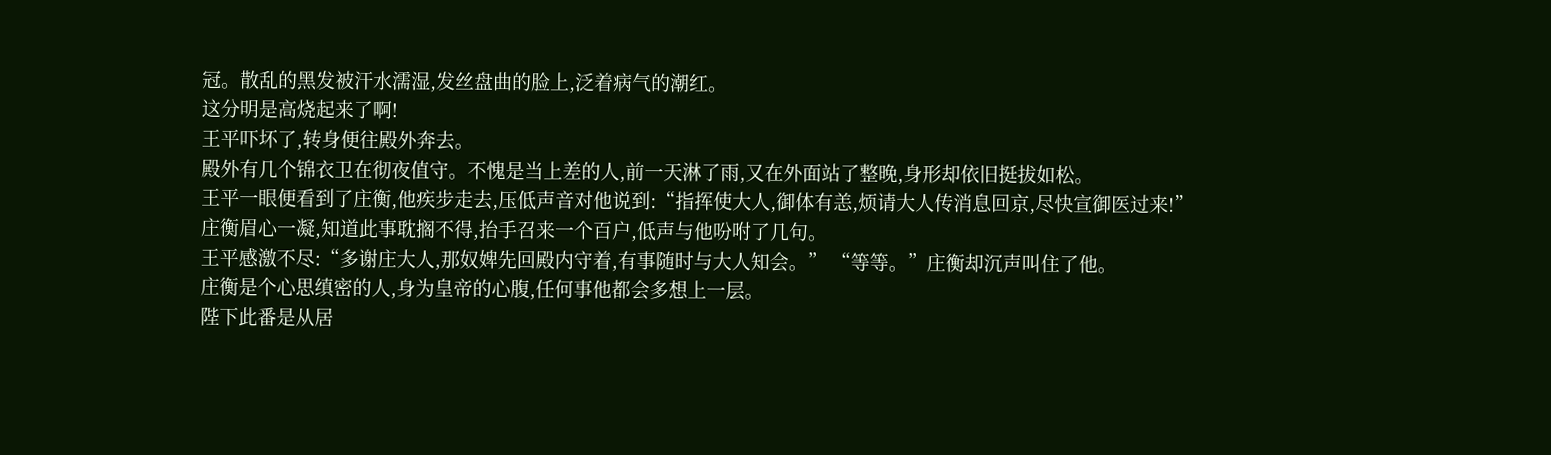冠。散乱的黑发被汗水濡湿,发丝盘曲的脸上,泛着病气的潮红。
这分明是高烧起来了啊!
王平吓坏了,转身便往殿外奔去。
殿外有几个锦衣卫在彻夜值守。不愧是当上差的人,前一天淋了雨,又在外面站了整晚,身形却依旧挺拔如松。
王平一眼便看到了庄衡,他疾步走去,压低声音对他说到:“指挥使大人,御体有恙,烦请大人传消息回京,尽快宣御医过来!”
庄衡眉心一凝,知道此事耽搁不得,抬手召来一个百户,低声与他吩咐了几句。
王平感激不尽:“多谢庄大人,那奴婢先回殿内守着,有事随时与大人知会。” “等等。”庄衡却沉声叫住了他。
庄衡是个心思缜密的人,身为皇帝的心腹,任何事他都会多想上一层。
陛下此番是从居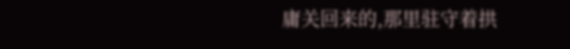庸关回来的,那里驻守着拱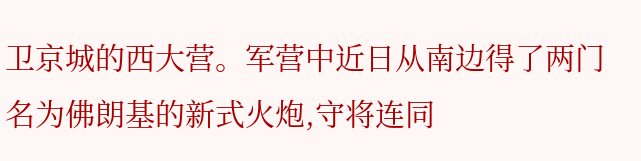卫京城的西大营。军营中近日从南边得了两门名为佛朗基的新式火炮,守将连同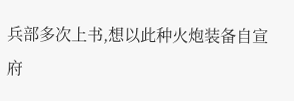兵部多次上书,想以此种火炮装备自宣府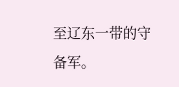至辽东一带的守备军。